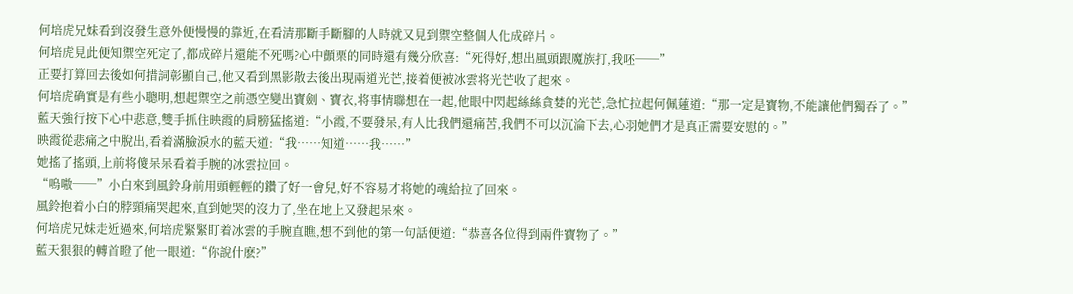何培虎兄妹看到沒發生意外便慢慢的靠近,在看清那斷手斷腳的人時就又見到禦空整個人化成碎片。
何培虎見此便知禦空死定了,都成碎片還能不死嗎?心中顫栗的同時還有幾分欣喜:“死得好,想出風頭跟魔族打,我呸──”
正要打算回去後如何措詞彰顯自己,他又看到黑影散去後出現兩道光芒,接着便被冰雲将光芒收了起來。
何培虎确實是有些小聰明,想起禦空之前憑空變出寶劍、寶衣,将事情聯想在一起,他眼中閃起絲絲貪婪的光芒,急忙拉起何佩蓮道:“那一定是寶物,不能讓他們獨吞了。”
藍天強行按下心中悲意,雙手抓住映霞的肩膀猛搖道:“小霞,不要發呆,有人比我們還痛苦,我們不可以沉淪下去,心羽她們才是真正需要安慰的。”
映霞從悲痛之中脫出,看着滿臉淚水的藍天道:“我……知道……我……”
她搖了搖頭,上前将傻呆呆看着手腕的冰雲拉回。
“嗚嗷──”小白來到風鈴身前用頭輕輕的鑽了好一會兒,好不容易才将她的魂給拉了回來。
風鈴抱着小白的脖頸痛哭起來,直到她哭的沒力了,坐在地上又發起呆來。
何培虎兄妹走近過來,何培虎緊緊盯着冰雲的手腕直瞧,想不到他的第一句話便道:“恭喜各位得到兩件寶物了。”
藍天狠狠的轉首瞪了他一眼道:“你說什麽?”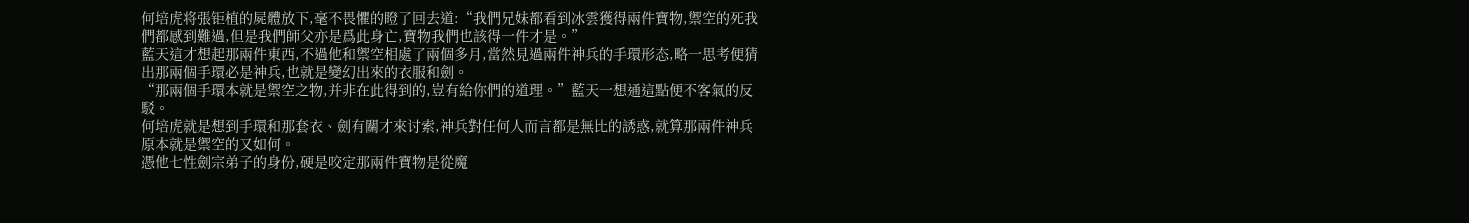何培虎将張钜植的屍體放下,毫不畏懼的瞪了回去道:“我們兄妹都看到冰雲獲得兩件寶物,禦空的死我們都感到難過,但是我們師父亦是爲此身亡,寶物我們也該得一件才是。”
藍天這才想起那兩件東西,不過他和禦空相處了兩個多月,當然見過兩件神兵的手環形态,略一思考便猜出那兩個手環必是神兵,也就是變幻出來的衣服和劍。
“那兩個手環本就是禦空之物,并非在此得到的,豈有給你們的道理。”藍天一想通這點便不客氣的反駁。
何培虎就是想到手環和那套衣、劍有關才來讨索,神兵對任何人而言都是無比的誘惑,就算那兩件神兵原本就是禦空的又如何。
憑他七性劍宗弟子的身份,硬是咬定那兩件寶物是從魔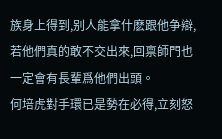族身上得到,别人能拿什麽跟他争辯,若他們真的敢不交出來,回禀師門也一定會有長輩爲他們出頭。
何培虎對手環已是勢在必得,立刻怒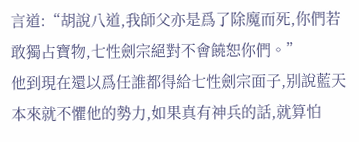言道:“胡說八道,我師父亦是爲了除魔而死,你們若敢獨占寶物,七性劍宗絕對不會饒恕你們。”
他到現在還以爲任誰都得給七性劍宗面子,别說藍天本來就不懼他的勢力,如果真有神兵的話,就算怕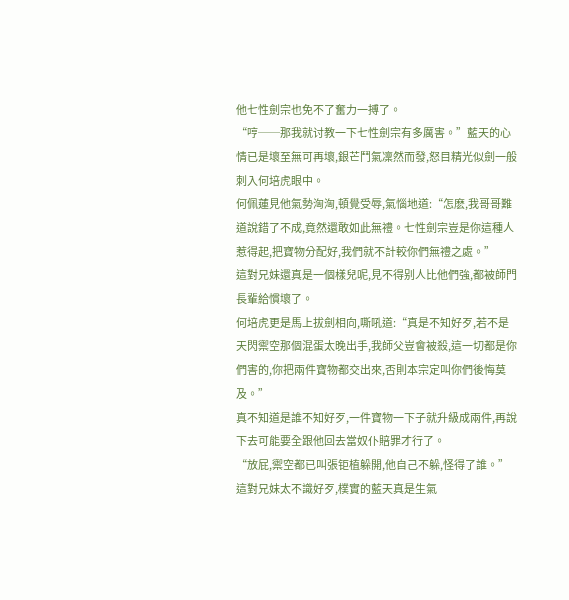他七性劍宗也免不了奮力一搏了。
“哼──那我就讨教一下七性劍宗有多厲害。”藍天的心情已是壞至無可再壞,銀芒鬥氣凜然而發,怒目精光似劍一般刺入何培虎眼中。
何佩蓮見他氣勢洶洶,頓覺受辱,氣惱地道:“怎麽,我哥哥難道說錯了不成,竟然還敢如此無禮。七性劍宗豈是你這種人惹得起,把寶物分配好,我們就不計較你們無禮之處。”
這對兄妹還真是一個樣兒呢,見不得别人比他們強,都被師門長輩給慣壞了。
何培虎更是馬上拔劍相向,嘶吼道:“真是不知好歹,若不是天閃禦空那個混蛋太晚出手,我師父豈會被殺,這一切都是你們害的,你把兩件寶物都交出來,否則本宗定叫你們後悔莫及。”
真不知道是誰不知好歹,一件寶物一下子就升級成兩件,再說下去可能要全跟他回去當奴仆賠罪才行了。
“放屁,禦空都已叫張钜植躲開,他自己不躲,怪得了誰。”這對兄妹太不識好歹,樸實的藍天真是生氣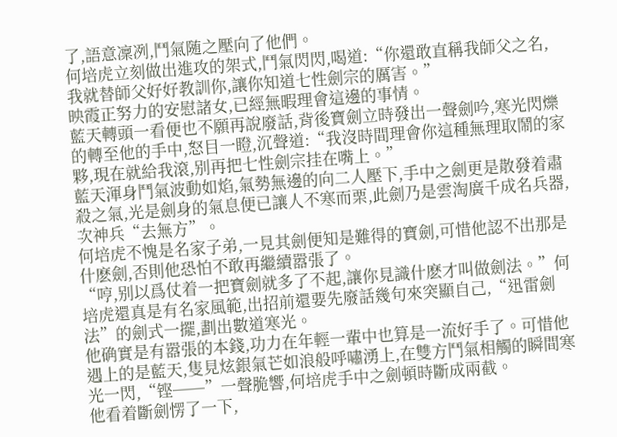了,語意凜冽,鬥氣随之壓向了他們。
何培虎立刻做出進攻的架式,鬥氣閃閃,喝道:“你還敢直稱我師父之名,我就替師父好好教訓你,讓你知道七性劍宗的厲害。”
映霞正努力的安慰諸女,已經無暇理會這邊的事情。
藍天轉頭一看便也不願再說廢話,背後寶劍立時發出一聲劍吟,寒光閃爍的轉至他的手中,怒目一瞪,沉聲道:“我沒時間理會你這種無理取鬧的家夥,現在就給我滾,别再把七性劍宗挂在嘴上。”
藍天渾身鬥氣波動如焰,氣勢無邊的向二人壓下,手中之劍更是散發着肅殺之氣,光是劍身的氣息便已讓人不寒而栗,此劍乃是雲淘廣千成名兵器,次神兵“去無方”。
何培虎不愧是名家子弟,一見其劍便知是難得的寶劍,可惜他認不出那是什麽劍,否則他恐怕不敢再繼續嚣張了。
“哼,别以爲仗着一把寶劍就多了不起,讓你見識什麽才叫做劍法。”何培虎還真是有名家風範,出招前還要先廢話幾句來突顯自己,“迅雷劍法”的劍式一擺,劃出數道寒光。
他确實是有嚣張的本錢,功力在年輕一輩中也算是一流好手了。可惜他遇上的是藍天,隻見炫銀氣芒如浪般呼嘯湧上,在雙方鬥氣相觸的瞬間寒光一閃,“铿──”一聲脆響,何培虎手中之劍頓時斷成兩截。
他看着斷劍愣了一下,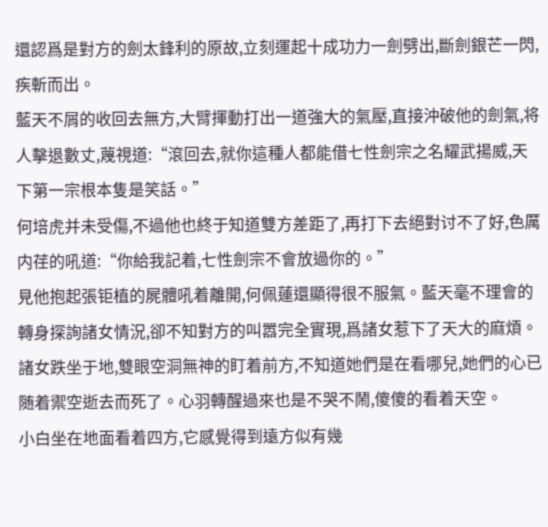還認爲是對方的劍太鋒利的原故,立刻運起十成功力一劍劈出,斷劍銀芒一閃,疾斬而出。
藍天不屑的收回去無方,大臂揮動打出一道強大的氣壓,直接沖破他的劍氣,将人擊退數丈,蔑視道:“滾回去,就你這種人都能借七性劍宗之名耀武揚威,天下第一宗根本隻是笑話。”
何培虎并未受傷,不過他也終于知道雙方差距了,再打下去絕對讨不了好,色厲内荏的吼道:“你給我記着,七性劍宗不會放過你的。”
見他抱起張钜植的屍體吼着離開,何佩蓮還顯得很不服氣。藍天毫不理會的轉身探詢諸女情況,卻不知對方的叫嚣完全實現,爲諸女惹下了天大的麻煩。
諸女跌坐于地,雙眼空洞無神的盯着前方,不知道她們是在看哪兒,她們的心已随着禦空逝去而死了。心羽轉醒過來也是不哭不鬧,傻傻的看着天空。
小白坐在地面看着四方,它感覺得到遠方似有幾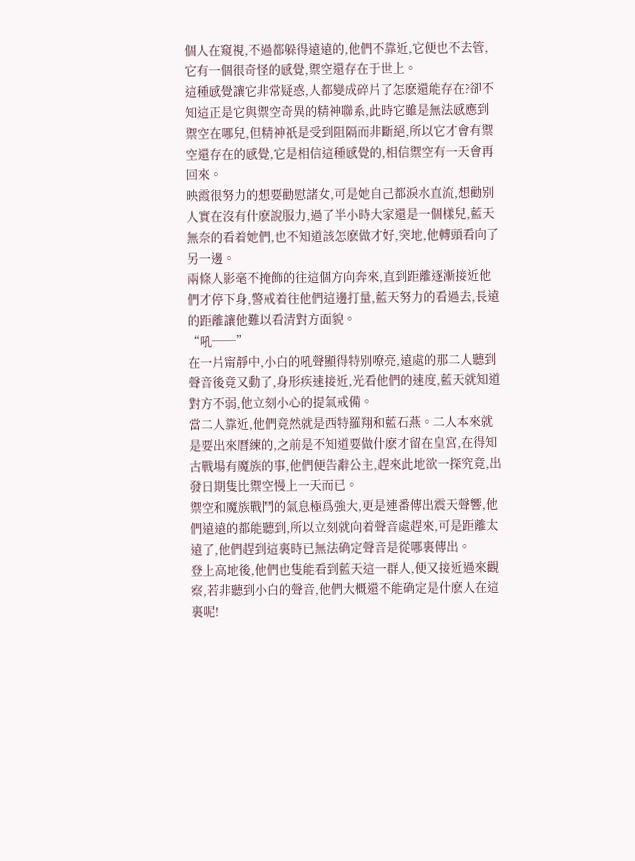個人在窺視,不過都躲得遠遠的,他們不靠近,它便也不去管,它有一個很奇怪的感覺,禦空還存在于世上。
這種感覺讓它非常疑惑,人都變成碎片了怎麽還能存在?卻不知這正是它與禦空奇異的精神聯系,此時它雖是無法感應到禦空在哪兒,但精神祇是受到阻隔而非斷絕,所以它才會有禦空還存在的感覺,它是相信這種感覺的,相信禦空有一天會再回來。
映霞很努力的想要勸慰諸女,可是她自己都淚水直流,想勸别人實在沒有什麽說服力,過了半小時大家還是一個樣兒,藍天無奈的看着她們,也不知道該怎麽做才好,突地,他轉頭看向了另一邊。
兩條人影毫不掩飾的往這個方向奔來,直到距離逐漸接近他們才停下身,警戒着往他們這邊打量,藍天努力的看過去,長遠的距離讓他難以看清對方面貌。
“吼──”
在一片甯靜中,小白的吼聲顯得特别嘹亮,遠處的那二人聽到聲音後竟又動了,身形疾速接近,光看他們的速度,藍天就知道對方不弱,他立刻小心的提氣戒備。
當二人靠近,他們竟然就是西特羅翔和藍石燕。二人本來就是要出來曆練的,之前是不知道要做什麽才留在皇宮,在得知古戰場有魔族的事,他們便告辭公主,趕來此地欲一探究竟,出發日期隻比禦空慢上一天而已。
禦空和魔族戰鬥的氣息極爲強大,更是連番傳出震天聲響,他們遠遠的都能聽到,所以立刻就向着聲音處趕來,可是距離太遠了,他們趕到這裏時已無法确定聲音是從哪裏傳出。
登上高地後,他們也隻能看到藍天這一群人,便又接近過來觀察,若非聽到小白的聲音,他們大概還不能确定是什麽人在這裏呢!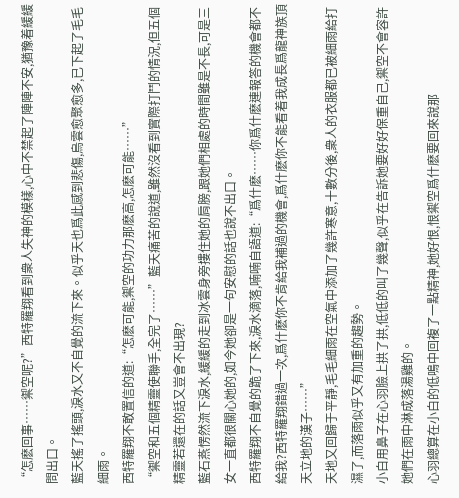“怎麽回事……禦空呢?”西特羅翔看到衆人失神的模樣,心中不禁起了陣陣不安,猶豫着緩緩問出口。
藍天搖了搖頭,淚水又不自覺的流下來。似乎天也爲此感到悲傷,烏雲愈聚愈多,已下起了毛毛細雨。
西特羅翔不敢置信的道:“怎麽可能,禦空的功力那麽高,怎麽可能……”
“禦空和五個精靈使聯手,全完了……”藍天痛苦的說道,雖然沒看到實際打鬥的情況,但五個精靈若還在的話又豈會不出現?
藍石燕愣然流下淚水,緩緩的走到冰雲身旁摟住她的肩膀,跟她們相處的時間雖是不長,可是三女一直都很關心她的,如今她卻是一句安慰的話也說不出口。
西特羅翔不自覺的跪了下來,淚水滴落,喃喃自語道:“爲什麽……你爲什麽連報答的機會都不給我?西特羅翔錯過一次,爲什麽你不肯給我補過的機會,爲什麽你不能看着我成長爲龍神族頂天立地的漢子……”
天地又回歸于平靜,毛毛細雨在空氣中添加了幾許寒意,十數分後,衆人的衣服都已被細雨給打濕了,而落雨似乎又有加重的趨勢。
小白用鼻子在心羽臉上拱了拱,低低的叫了幾聲,似乎在告訴她要好好保重自己,禦空不會容許她們在雨中淋成落湯雞的。
心羽總算在小白的低鳴中回複了一點精神,她好恨,恨禦空爲什麽要回來說那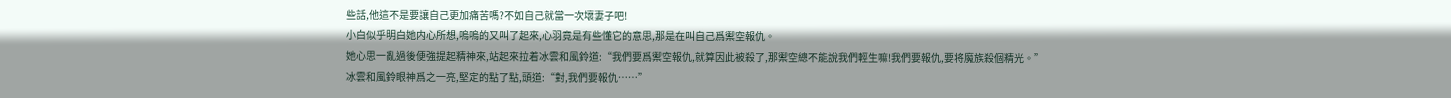些話,他這不是要讓自己更加痛苦嗎?不如自己就當一次壞妻子吧!
小白似乎明白她内心所想,嗚嗚的又叫了起來,心羽竟是有些懂它的意思,那是在叫自己爲禦空報仇。
她心思一亂過後便強提起精神來,站起來拉着冰雲和風鈴道:“我們要爲禦空報仇,就算因此被殺了,那禦空總不能說我們輕生嘛!我們要報仇,要将魔族殺個精光。”
冰雲和風鈴眼神爲之一亮,堅定的點了點,頭道:“對,我們要報仇……”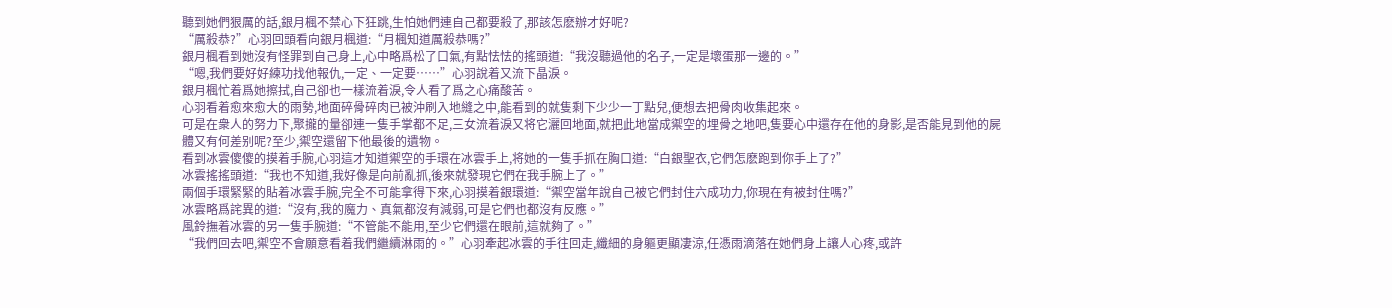聽到她們狠厲的話,銀月楓不禁心下狂跳,生怕她們連自己都要殺了,那該怎麽辦才好呢?
“厲殺恭?”心羽回頭看向銀月楓道:“月楓知道厲殺恭嗎?”
銀月楓看到她沒有怪罪到自己身上,心中略爲松了口氣,有點怯怯的搖頭道:“我沒聽過他的名子,一定是壞蛋那一邊的。”
“嗯,我們要好好練功找他報仇,一定、一定要……”心羽說着又流下晶淚。
銀月楓忙着爲她擦拭,自己卻也一樣流着淚,令人看了爲之心痛酸苦。
心羽看着愈來愈大的雨勢,地面碎骨碎肉已被沖刷入地縫之中,能看到的就隻剩下少少一丁點兒,便想去把骨肉收集起來。
可是在衆人的努力下,聚攏的量卻連一隻手掌都不足,三女流着淚又将它灑回地面,就把此地當成禦空的埋骨之地吧,隻要心中還存在他的身影,是否能見到他的屍體又有何差别呢?至少,禦空還留下他最後的遺物。
看到冰雲傻傻的摸着手腕,心羽這才知道禦空的手環在冰雲手上,将她的一隻手抓在胸口道:“白銀聖衣,它們怎麽跑到你手上了?”
冰雲搖搖頭道:“我也不知道,我好像是向前亂抓,後來就發現它們在我手腕上了。”
兩個手環緊緊的貼着冰雲手腕,完全不可能拿得下來,心羽摸着銀環道:“禦空當年說自己被它們封住六成功力,你現在有被封住嗎?”
冰雲略爲詫異的道:“沒有,我的魔力、真氣都沒有減弱,可是它們也都沒有反應。”
風鈴撫着冰雲的另一隻手腕道:“不管能不能用,至少它們還在眼前,這就夠了。”
“我們回去吧,禦空不會願意看着我們繼續淋雨的。”心羽牽起冰雲的手往回走,纖細的身軀更顯凄涼,任憑雨滴落在她們身上讓人心疼,或許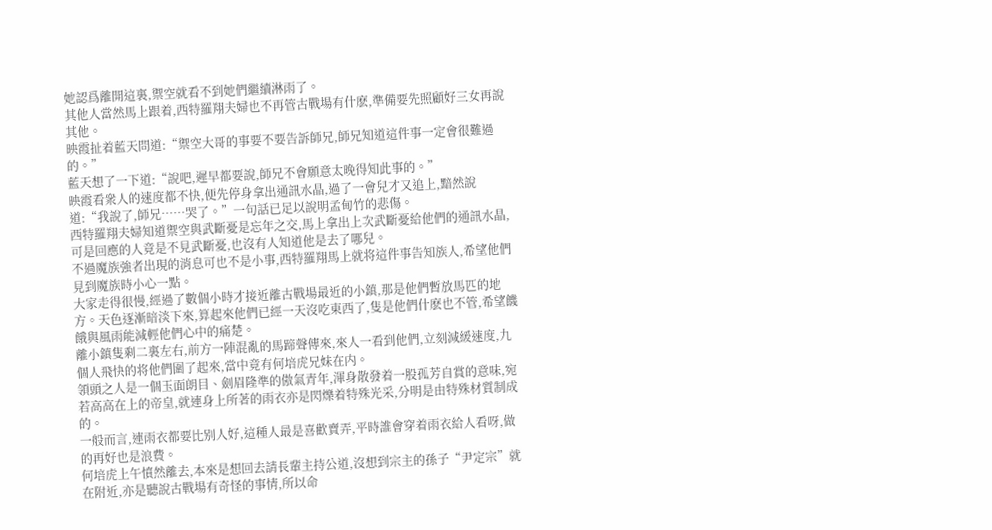她認爲離開這裏,禦空就看不到她們繼續淋雨了。
其他人當然馬上跟着,西特羅翔夫婦也不再管古戰場有什麽,準備要先照顧好三女再說其他。
映霞扯着藍天問道:“禦空大哥的事要不要告訴師兄,師兄知道這件事一定會很難過的。”
藍天想了一下道:“說吧,遲早都要說,師兄不會願意太晚得知此事的。”
映霞看衆人的速度都不快,便先停身拿出通訊水晶,過了一會兒才又追上,黯然說道:“我說了,師兄……哭了。”一句話已足以說明孟甸竹的悲傷。
西特羅翔夫婦知道禦空與武斷憂是忘年之交,馬上拿出上次武斷憂給他們的通訊水晶,可是回應的人竟是不見武斷憂,也沒有人知道他是去了哪兒。
不過魔族強者出現的消息可也不是小事,西特羅翔馬上就将這件事告知族人,希望他們見到魔族時小心一點。
大家走得很慢,經過了數個小時才接近離古戰場最近的小鎮,那是他們暫放馬匹的地方。天色逐漸暗淡下來,算起來他們已經一天沒吃東西了,隻是他們什麽也不管,希望饑餓與風雨能減輕他們心中的痛楚。
離小鎮隻剩二裏左右,前方一陣混亂的馬蹄聲傳來,來人一看到他們,立刻減緩速度,九個人飛快的将他們圍了起來,當中竟有何培虎兄妹在内。
領頭之人是一個玉面朗目、劍眉隆準的傲氣青年,渾身散發着一股孤芳自賞的意味,宛若高高在上的帝皇,就連身上所著的雨衣亦是閃爍着特殊光采,分明是由特殊材質制成的。
一般而言,連雨衣都要比别人好,這種人最是喜歡賣弄,平時誰會穿着雨衣給人看呀,做的再好也是浪費。
何培虎上午憤然離去,本來是想回去請長輩主持公道,沒想到宗主的孫子“尹定宗”就在附近,亦是聽說古戰場有奇怪的事情,所以命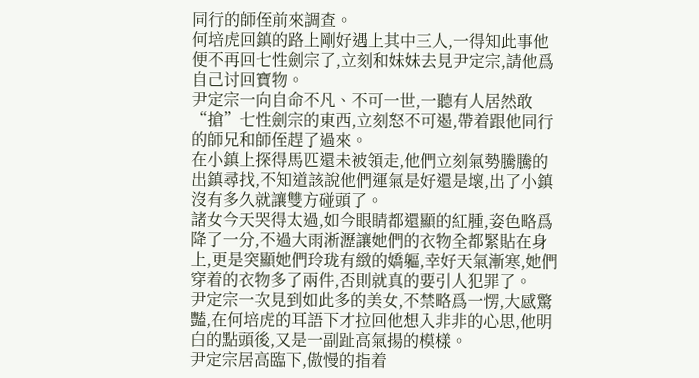同行的師侄前來調查。
何培虎回鎮的路上剛好遇上其中三人,一得知此事他便不再回七性劍宗了,立刻和妹妹去見尹定宗,請他爲自己讨回寶物。
尹定宗一向自命不凡、不可一世,一聽有人居然敢“搶”七性劍宗的東西,立刻怒不可遏,帶着跟他同行的師兄和師侄趕了過來。
在小鎮上探得馬匹還未被領走,他們立刻氣勢騰騰的出鎮尋找,不知道該說他們運氣是好還是壞,出了小鎮沒有多久就讓雙方碰頭了。
諸女今天哭得太過,如今眼睛都還顯的紅腫,姿色略爲降了一分,不過大雨淅瀝讓她們的衣物全都緊貼在身上,更是突顯她們玲珑有緻的嬌軀,幸好天氣漸寒,她們穿着的衣物多了兩件,否則就真的要引人犯罪了。
尹定宗一次見到如此多的美女,不禁略爲一愣,大感驚豔,在何培虎的耳語下才拉回他想入非非的心思,他明白的點頭後,又是一副趾高氣揚的模樣。
尹定宗居高臨下,傲慢的指着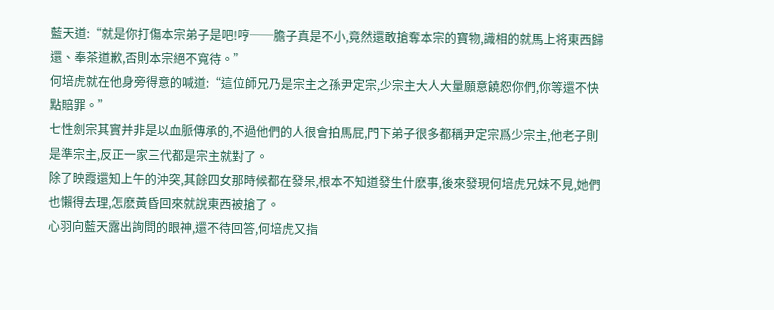藍天道:“就是你打傷本宗弟子是吧!哼──膽子真是不小,竟然還敢搶奪本宗的寶物,識相的就馬上将東西歸還、奉茶道歉,否則本宗絕不寬待。”
何培虎就在他身旁得意的喊道:“這位師兄乃是宗主之孫尹定宗,少宗主大人大量願意饒恕你們,你等還不快點賠罪。”
七性劍宗其實并非是以血脈傳承的,不過他們的人很會拍馬屁,門下弟子很多都稱尹定宗爲少宗主,他老子則是準宗主,反正一家三代都是宗主就對了。
除了映霞還知上午的沖突,其餘四女那時候都在發呆,根本不知道發生什麽事,後來發現何培虎兄妹不見,她們也懶得去理,怎麽黃昏回來就說東西被搶了。
心羽向藍天露出詢問的眼神,還不待回答,何培虎又指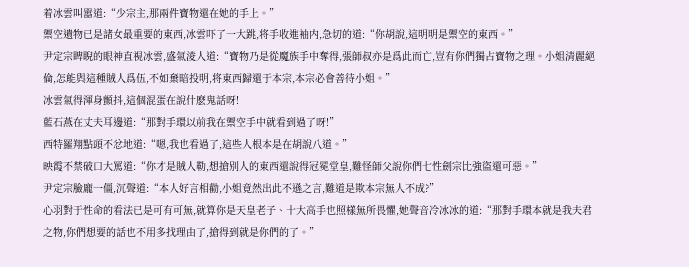着冰雲叫嚣道:“少宗主,那兩件寶物還在她的手上。”
禦空遺物已是諸女最重要的東西,冰雲吓了一大跳,将手收進袖内,急切的道:“你胡說,這明明是禦空的東西。”
尹定宗睥睨的眼神直視冰雲,盛氣淩人道:“寶物乃是從魔族手中奪得,張師叔亦是爲此而亡,豈有你們獨占寶物之理。小姐清麗絕倫,怎能與這種賊人爲伍,不如棄暗投明,将東西歸還于本宗,本宗必會善待小姐。”
冰雲氣得渾身顫抖,這個混蛋在說什麽鬼話呀!
藍石燕在丈夫耳邊道:“那對手環以前我在禦空手中就看到過了呀!”
西特羅翔點頭不忿地道:“嗯,我也看過了,這些人根本是在胡說八道。”
映霞不禁破口大罵道:“你才是賊人勒,想搶别人的東西還說得冠冕堂皇,難怪師父說你們七性劍宗比強盜還可惡。”
尹定宗臉龐一僵,沉聲道:“本人好言相勸,小姐竟然出此不遜之言,難道是欺本宗無人不成?”
心羽對于性命的看法已是可有可無,就算你是天皇老子、十大高手也照樣無所畏懼,她聲音冷冰冰的道:“那對手環本就是我夫君之物,你們想要的話也不用多找理由了,搶得到就是你們的了。”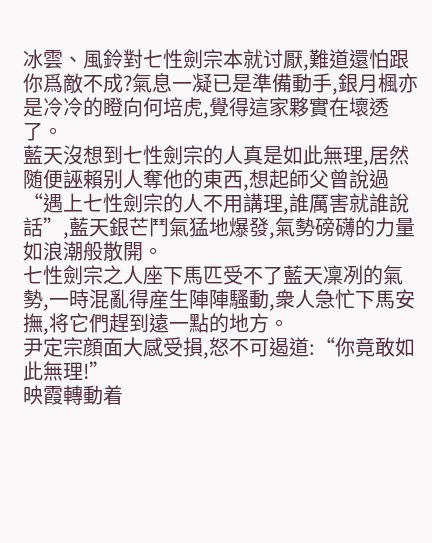冰雲、風鈴對七性劍宗本就讨厭,難道還怕跟你爲敵不成?氣息一凝已是準備動手,銀月楓亦是冷冷的瞪向何培虎,覺得這家夥實在壞透了。
藍天沒想到七性劍宗的人真是如此無理,居然随便誣賴别人奪他的東西,想起師父曾說過“遇上七性劍宗的人不用講理,誰厲害就誰說話”,藍天銀芒鬥氣猛地爆發,氣勢磅礴的力量如浪潮般散開。
七性劍宗之人座下馬匹受不了藍天凜冽的氣勢,一時混亂得産生陣陣騷動,衆人急忙下馬安撫,将它們趕到遠一點的地方。
尹定宗顔面大感受損,怒不可遏道:“你竟敢如此無理!”
映霞轉動着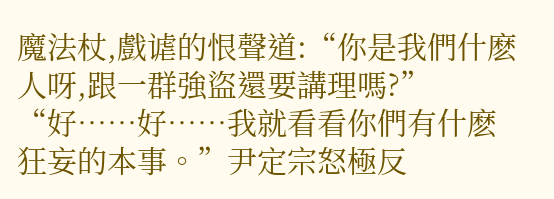魔法杖,戲谑的恨聲道:“你是我們什麽人呀,跟一群強盜還要講理嗎?”
“好……好……我就看看你們有什麽狂妄的本事。”尹定宗怒極反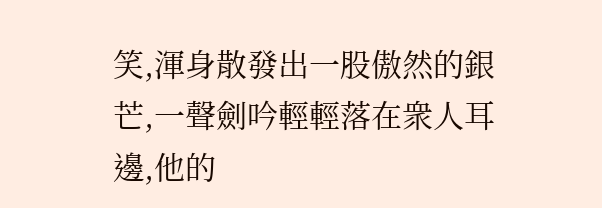笑,渾身散發出一股傲然的銀芒,一聲劍吟輕輕落在衆人耳邊,他的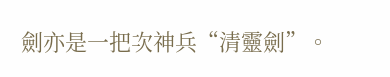劍亦是一把次神兵“清靈劍”。